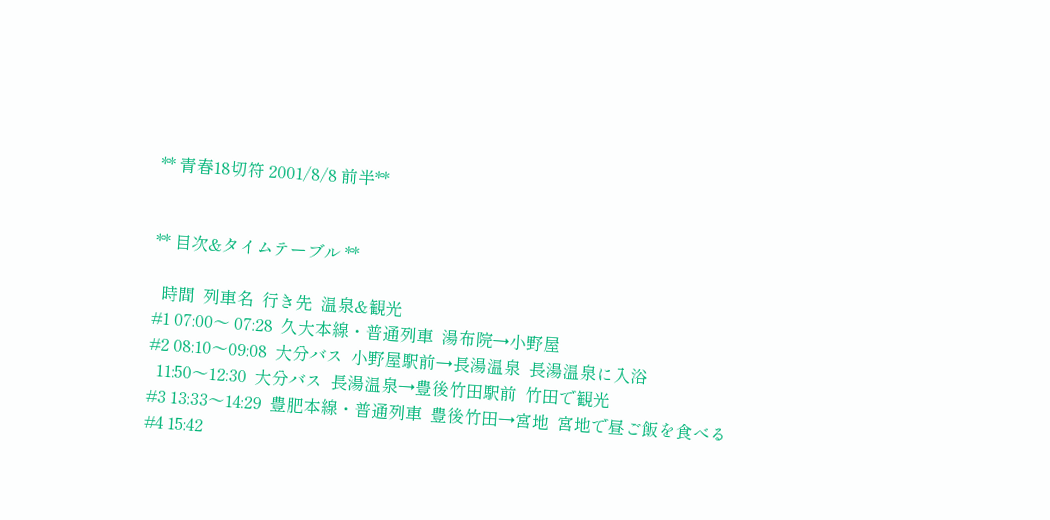** 青春18切符 2001/8/8 前半**


** 目次&タイムテーブル **

  時間  列車名  行き先  温泉&観光
#1 07:00〜 07:28  久大本線・普通列車  湯布院→小野屋
#2 08:10〜09:08  大分バス  小野屋駅前→長湯温泉  長湯温泉に入浴
  11:50〜12:30  大分バス  長湯温泉→豊後竹田駅前  竹田で観光
#3 13:33〜14:29  豊肥本線・普通列車  豊後竹田→宮地  宮地で昼ご飯を食べる
#4 15:42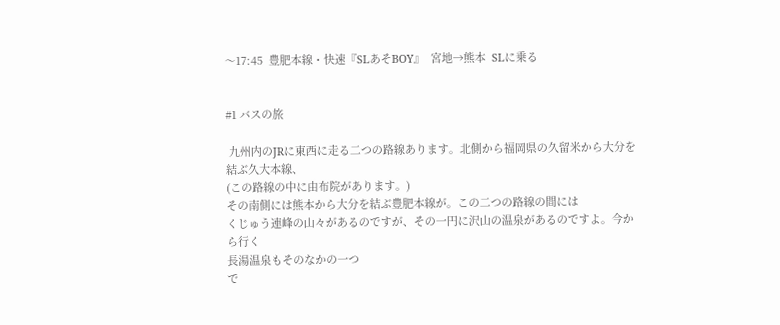〜17:45  豊肥本線・快速『SLあそBOY』  宮地→熊本  SLに乗る


#1 バスの旅

 九州内のJRに東西に走る二つの路線あります。北側から福岡県の久留米から大分を結ぶ久大本線、
(この路線の中に由布院があります。)
その南側には熊本から大分を結ぶ豊肥本線が。この二つの路線の間には
くじゅう連峰の山々があるのですが、その一円に沢山の温泉があるのですよ。今から行く
長湯温泉もそのなかの一つ
で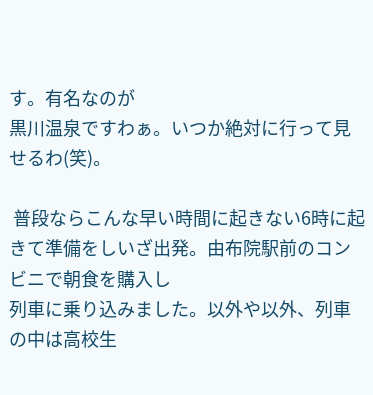す。有名なのが
黒川温泉ですわぁ。いつか絶対に行って見せるわ(笑)。

 普段ならこんな早い時間に起きない6時に起きて準備をしいざ出発。由布院駅前のコンビニで朝食を購入し
列車に乗り込みました。以外や以外、列車の中は高校生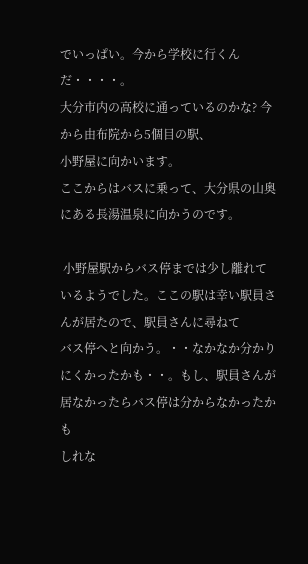でいっぱい。今から学校に行くんだ・・・・。
大分市内の高校に通っているのかな? 今から由布院から5個目の駅、
小野屋に向かいます。
ここからはバスに乗って、大分県の山奥にある長湯温泉に向かうのです。

 小野屋駅からバス停までは少し離れているようでした。ここの駅は幸い駅員さんが居たので、駅員さんに尋ねて
バス停へと向かう。・・なかなか分かりにくかったかも・・。もし、駅員さんが居なかったらバス停は分からなかったかも
しれな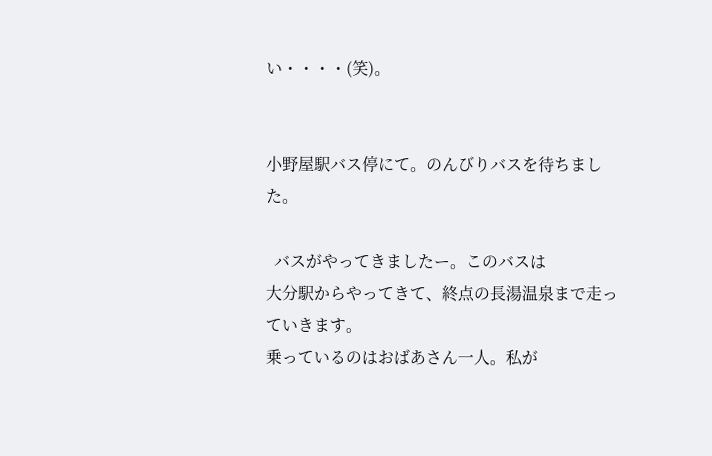い・・・・(笑)。


小野屋駅バス停にて。のんびりバスを待ちました。

  バスがやってきましたー。このバスは
大分駅からやってきて、終点の長湯温泉まで走っていきます。
乗っているのはおばあさん一人。私が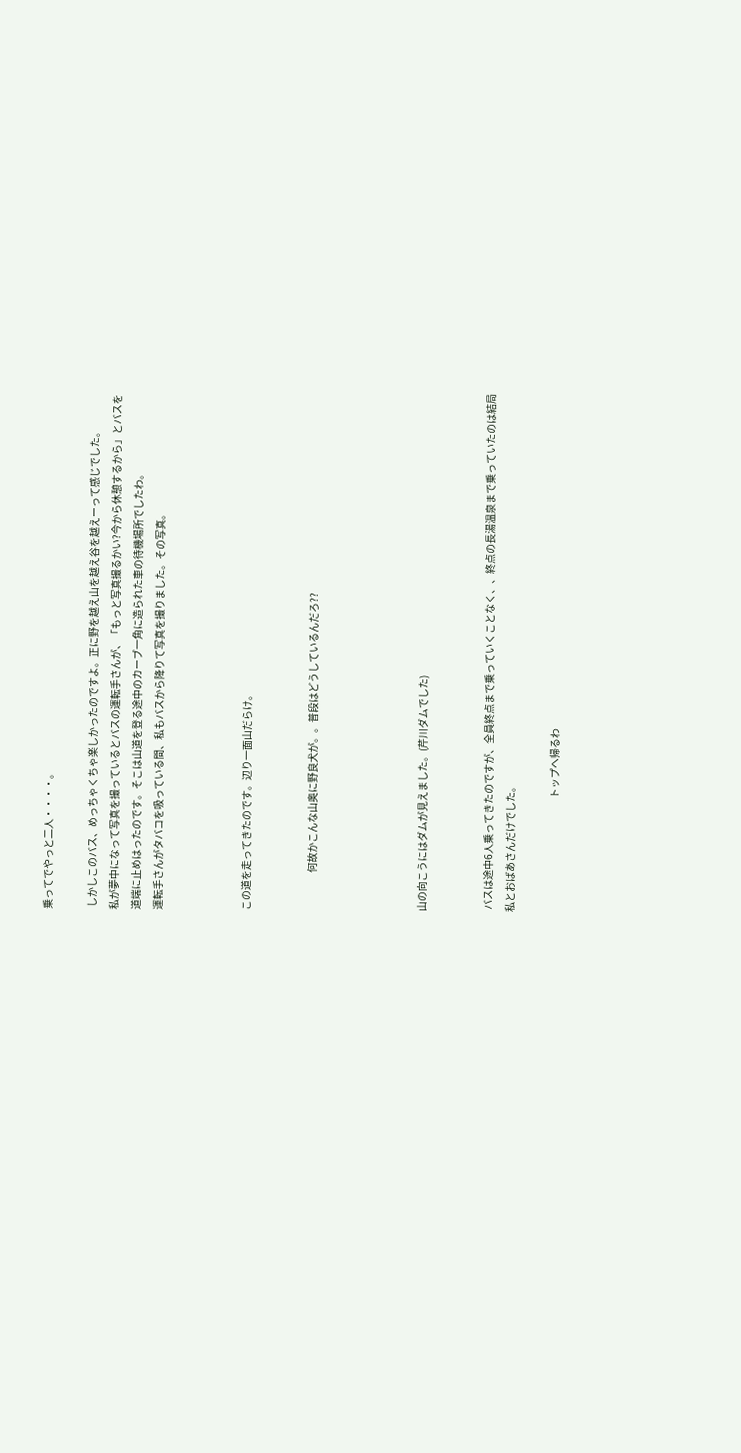乗ってでやっと二人・・・・。

 しかしこのバス、めっちゃくちゃ楽しかったのですよ。正に野を越え山を越え谷を越えーって感じでした。
私が夢中になって写真を撮っているとバスの運転手さんが、「もっと写真撮るかい?今から休憩するから」とバスを
道端に止めはったのです。そこは山道を登る途中のカーブ一角に造られた車の待機場所でしたわ。
運転手さんがタバコを吸っている間、私もバスから降りて写真を撮りました。その写真。



この道を走ってきたのです。辺り一面山だらけ。


                   何故かこんな山奥に野良犬が。。普段はどうしているんだろ??




山の向こうにはダムが見えました。(芹川ダムでした)


 バスは途中6人乗ってきたのですが、全員終点まで乗っていくことなく、、終点の長湯温泉まで乗っていたのは結局
私とおばあさんだけでした。

                                                         トップへ帰るわ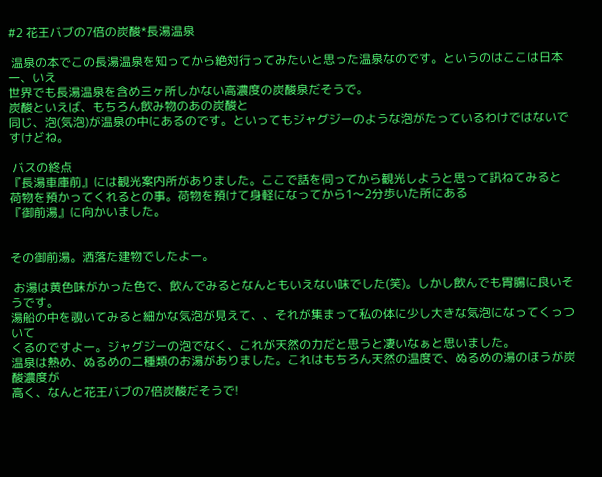#2 花王バブの7倍の炭酸*長湯温泉

 温泉の本でこの長湯温泉を知ってから絶対行ってみたいと思った温泉なのです。というのはここは日本一、いえ
世界でも長湯温泉を含め三ヶ所しかない高濃度の炭酸泉だそうで。
炭酸といえば、もちろん飲み物のあの炭酸と
同じ、泡(気泡)が温泉の中にあるのです。といってもジャグジーのような泡がたっているわけではないですけどね。

 バスの終点
『長湯車庫前』には観光案内所がありました。ここで話を伺ってから観光しようと思って訊ねてみると
荷物を預かってくれるとの事。荷物を預けて身軽になってから1〜2分歩いた所にある
『御前湯』に向かいました。


その御前湯。洒落た建物でしたよー。

 お湯は黄色味がかった色で、飲んでみるとなんともいえない味でした(笑)。しかし飲んでも胃腸に良いそうです。
湯船の中を覗いてみると細かな気泡が見えて、、それが集まって私の体に少し大きな気泡になってくっついて
くるのですよー。ジャグジーの泡でなく、これが天然の力だと思うと凄いなぁと思いました。
温泉は熱め、ぬるめの二種類のお湯がありました。これはもちろん天然の温度で、ぬるめの湯のほうが炭酸濃度が
高く、なんと花王バブの7倍炭酸だそうで!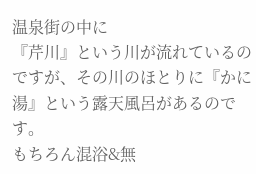温泉街の中に
『芹川』という川が流れているのですが、その川のほとりに『かに湯』という露天風呂があるのです。
もちろん混浴&無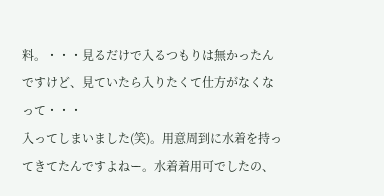料。・・・見るだけで入るつもりは無かったんですけど、見ていたら入りたくて仕方がなくなって・・・
入ってしまいました(笑)。用意周到に水着を持ってきてたんですよねー。水着着用可でしたの、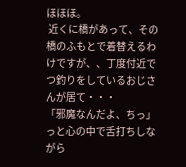ほほほ。
 近くに橋があって、その橋のふもとで着替えるわけですが、、丁度付近でつ釣りをしているおじさんが居て・・・
「邪魔なんだよ、ちっ」っと心の中で舌打ちしながら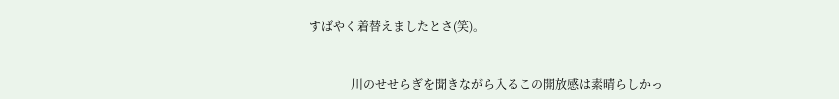すばやく着替えましたとさ(笑)。


              川のせせらぎを聞きながら入るこの開放感は素晴らしかっ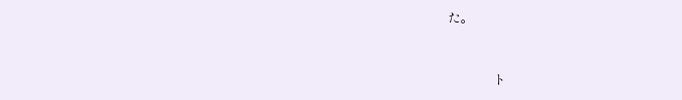た。


               ト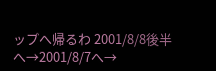ップへ帰るわ 2001/8/8後半へ→2001/8/7へ→